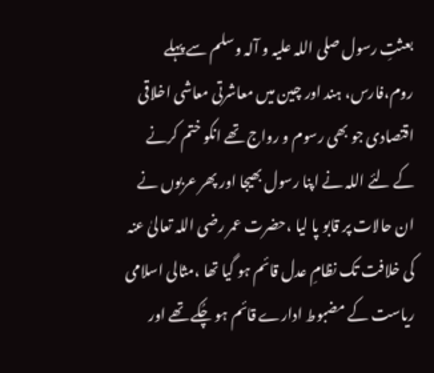بعثتِ رسول صلی اللہ علیہ و آلہ وسلم سے پہلے روم،فارس، ہند اور چین میں معاشرتی معاشی اخلاقی اقتصادی جو بھی رسوم و رواج تھے انکو ختم کرنے کے لئے اللہ نے اپنا رسول بھیجا اور پھر عربوں نے ان حالات پر قابو پا لیا ،حضرت عمر رضی اللہ تعالیٰ عنہ کی خلافت تک نظامِ عدل قائم ہو گیا تھا ،مثالی اسلامی ریاست کے مضبوط ادارے قائم ہو چُکے تھے اور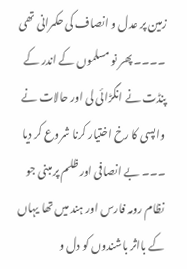زمین پر عدل و انصاف کی حکمرانی تھی ۔۔۔۔ پھر نو مسلموں کے اندر کے پنڈت نے انگڑائی لی اور حالات نے واپسی کا رخ اختیار کرنا شروع کر دیا ۔۔۔ بے انصافی اور ظلم پر مبنی جو نظام رومہ فارس اور ہند میں تھا یہاں کے بااثر باشندوں کو دل و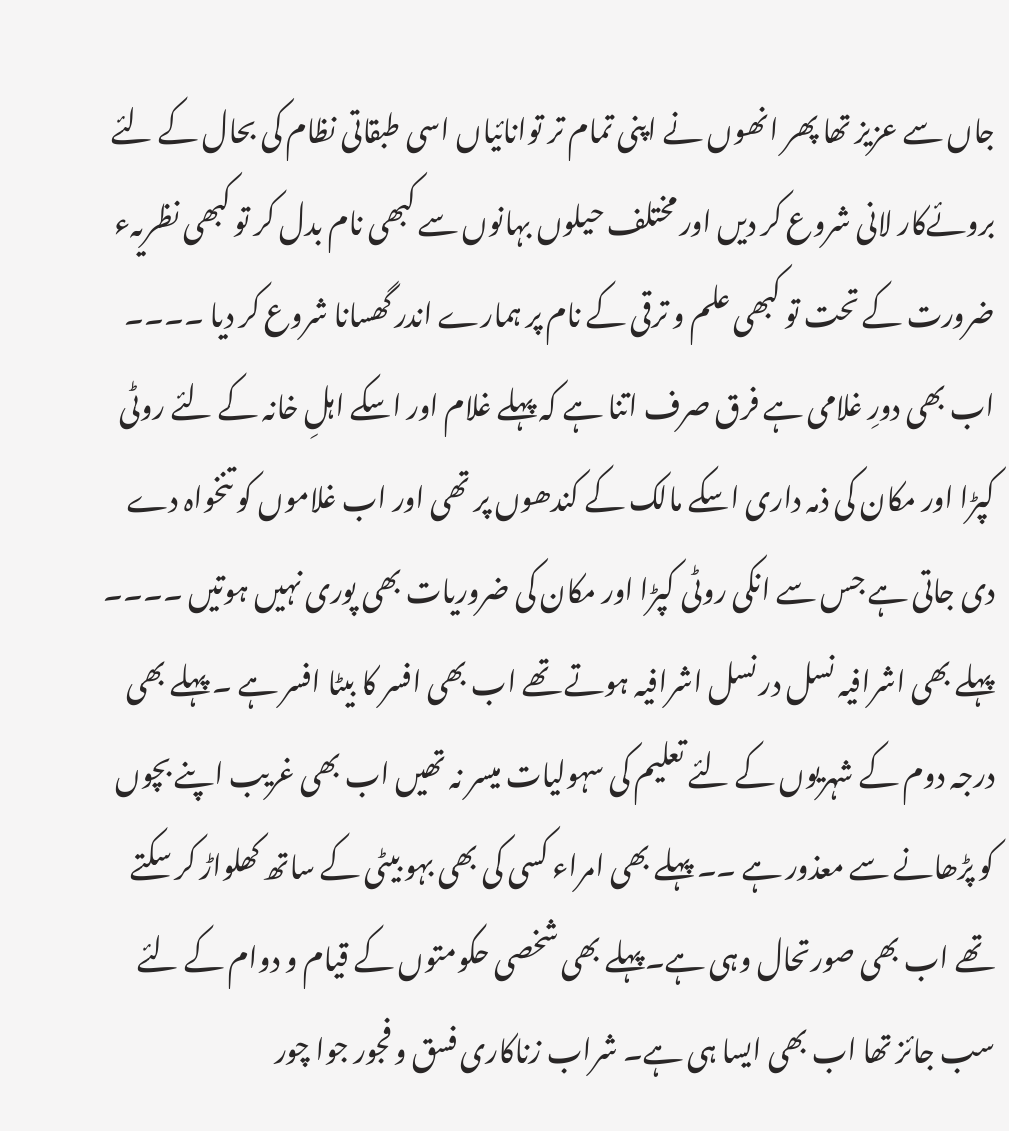جاں سے عزیز تھا پھر انھوں نے اپنی تمام تر توانائیاں اسی طبقاتی نظام کی بحال کے لئے بروئےکار لانی شروع کر دیں اور مختلف حیلوں بہانوں سے کبھی نام بدل کر تو کبھی نظریہء ضرورت کے تحت تو کبھی علم و ترقی کے نام پر ہمارے اندر گھسانا شروع کر دیا ۔۔۔۔ اب بھی دورِ غلامی ہے فرق صرف اتنا ہے کہ پہلے غلام اور اسکے اہلِ خانہ کے لئے روٹی کپڑا اور مکان کی ذمہ داری اسکے مالک کے کندھوں پر تھی اور اب غلاموں کو تنخواہ دے دی جاتی ہے جس سے انکی روٹی کپڑا اور مکان کی ضروریات بھی پوری نہیں ہوتیں ۔۔۔۔ پہلے بھی اشرافیہ نسل در نسل اشرافیہ ہوتے تھے اب بھی افسر کا بیٹا افسر ہے ۔ پہلے بھی درجہ دوم کے شہریوں کے لئے تعلیم کی سہولیات میسر نہ تھیں اب بھی غریب اپنے بچوں کو پڑھانے سے معذور ہے ۔۔ پہلے بھی امراء کسی کی بھی بہو بیٹی کے ساتھ کھلواڑ کر سکتے تھے اب بھی صورتحال وہی ہے۔پہلے بھی شخصی حکومتوں کے قیام و دوام کے لئے سب جائز تھا اب بھی ایسا ہی ہے۔ شراب زناکاری فسق و فجور جوا چور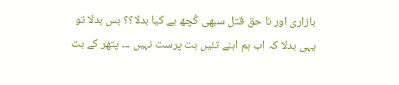بازاری اور نا حق قتل سبھی کُچھ ہے کیا بدلا؟؟ بس بدلا تو یہی بدلا کہ اب ہم اہنے تئیں بت پرست نہیں ۔۔۔ پتھر کے بت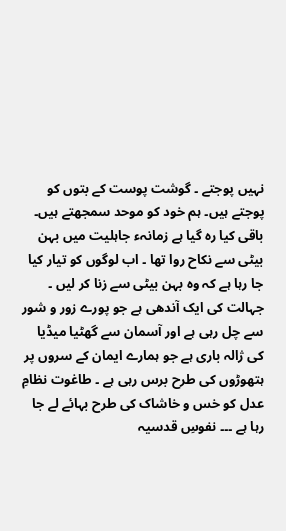نہیں پوجتے ۔ گوشت پوست کے بتوں کو پوجتے ہیں۔ ہم خود کو موحد سمجھتے ہیں۔ باقی کیا رہ گیا ہے زمانہء جاہلیت میں بہن بیٹی سے نکاح روا تھا ۔ اب لوگوں کو تیار کیا جا رہا ہے کہ وہ بہن بیٹی سے زنا کر لیں ۔ جہالت کی ایک آندھی ہے جو پورے زور و شور سے چل رہی ہے اور آسمان سے گھٹیا میڈیا کی ژالہ باری ہے جو ہمارے ایمان کے سروں پر ہتھوڑوں کی طرح برس رہی ہے ۔ طاغوت نظامِ عدل کو خس و خاشاک کی طرح بہائے لے جا رہا ہے ۔۔۔ نفوسِ قدسیہ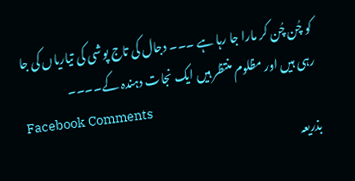کو چُن چُن کر مارا جا رہا ہے ۔۔۔ دجال کی تاج پوشی کی تیاریاں کی جا رہی ہیں اور مظلوم منتظر ہیں ایک نجات دہندہ کے۔۔۔۔
Facebook Comments
بذریعہ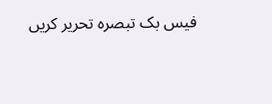فیس بک تبصرہ تحریر کریں